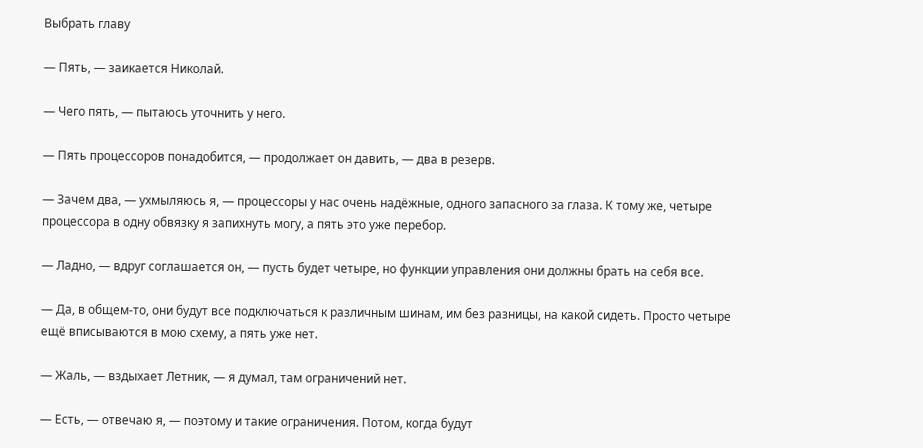Выбрать главу

— Пять, — заикается Николай.

— Чего пять, — пытаюсь уточнить у него.

— Пять процессоров понадобится, — продолжает он давить, — два в резерв.

— Зачем два, — ухмыляюсь я, — процессоры у нас очень надёжные, одного запасного за глаза. К тому же, четыре процессора в одну обвязку я запихнуть могу, а пять это уже перебор.

— Ладно, — вдруг соглашается он, — пусть будет четыре, но функции управления они должны брать на себя все.

— Да, в общем-то, они будут все подключаться к различным шинам, им без разницы, на какой сидеть. Просто четыре ещё вписываются в мою схему, а пять уже нет.

— Жаль, — вздыхает Летник, — я думал, там ограничений нет.

— Есть, — отвечаю я, — поэтому и такие ограничения. Потом, когда будут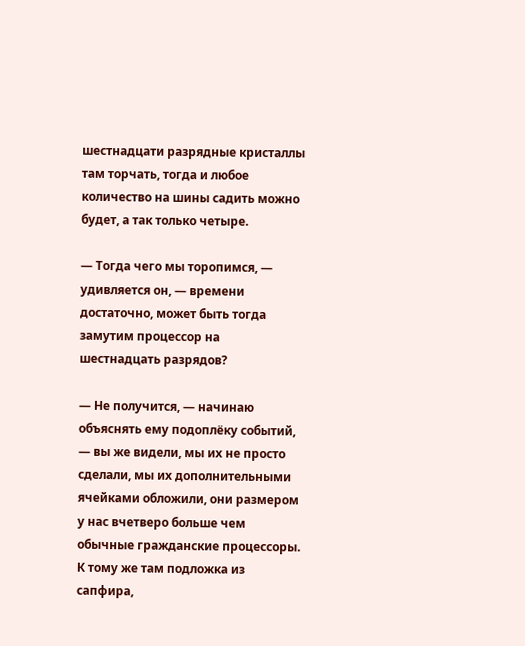шестнадцати разрядные кристаллы там торчать, тогда и любое количество на шины садить можно будет, а так только четыре.

— Тогда чего мы торопимся, — удивляется он, — времени достаточно, может быть тогда замутим процессор на шестнадцать разрядов?

— Не получится, — начинаю объяснять ему подоплёку событий, — вы же видели, мы их не просто сделали, мы их дополнительными ячейками обложили, они размером у нас вчетверо больше чем обычные гражданские процессоры. К тому же там подложка из сапфира,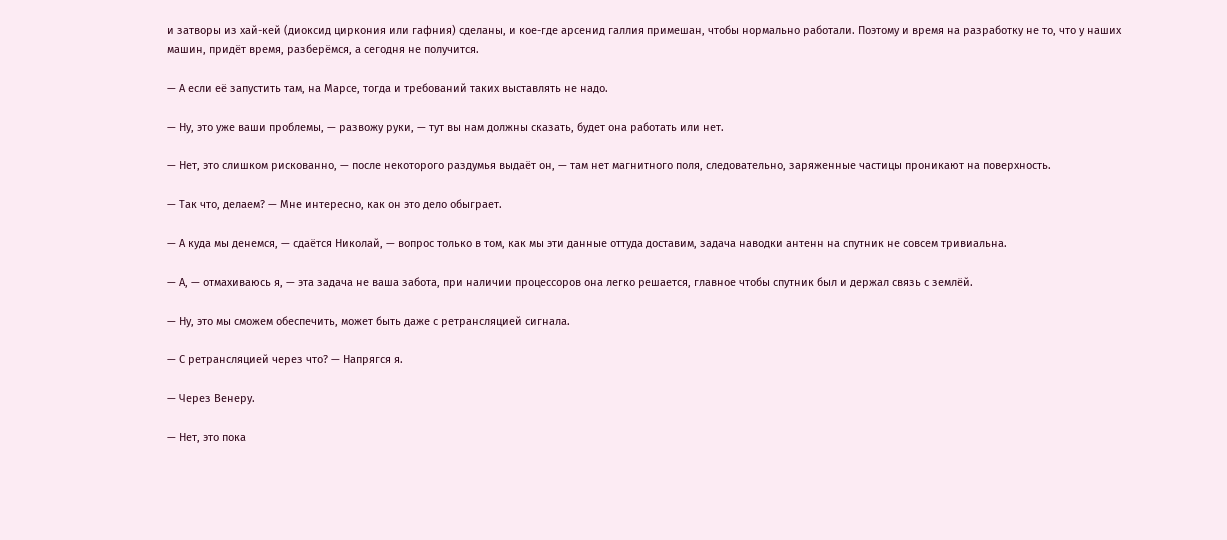и затворы из хай-кей (диоксид циркония или гафния) сделаны, и кое-где арсенид галлия примешан, чтобы нормально работали. Поэтому и время на разработку не то, что у наших машин, придёт время, разберёмся, а сегодня не получится.

— А если её запустить там, на Марсе, тогда и требований таких выставлять не надо.

— Ну, это уже ваши проблемы, — развожу руки, — тут вы нам должны сказать, будет она работать или нет.

— Нет, это слишком рискованно, — после некоторого раздумья выдаёт он, — там нет магнитного поля, следовательно, заряженные частицы проникают на поверхность.

— Так что, делаем? — Мне интересно, как он это дело обыграет.

— А куда мы денемся, — сдаётся Николай, — вопрос только в том, как мы эти данные оттуда доставим, задача наводки антенн на спутник не совсем тривиальна.

— А, — отмахиваюсь я, — эта задача не ваша забота, при наличии процессоров она легко решается, главное чтобы спутник был и держал связь с землёй.

— Ну, это мы сможем обеспечить, может быть даже с ретрансляцией сигнала.

— С ретрансляцией через что? — Напрягся я.

— Через Венеру.

— Нет, это пока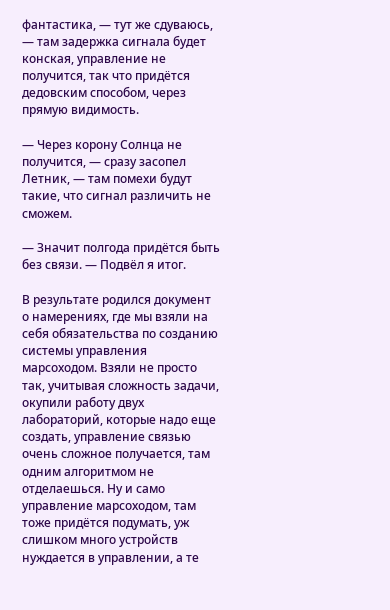фантастика, — тут же сдуваюсь, — там задержка сигнала будет конская, управление не получится, так что придётся дедовским способом, через прямую видимость.

— Через корону Солнца не получится, — сразу засопел Летник, — там помехи будут такие, что сигнал различить не сможем.

— Значит полгода придётся быть без связи. — Подвёл я итог.

В результате родился документ о намерениях, где мы взяли на себя обязательства по созданию системы управления марсоходом. Взяли не просто так, учитывая сложность задачи, окупили работу двух лабораторий, которые надо еще создать, управление связью очень сложное получается, там одним алгоритмом не отделаешься. Ну и само управление марсоходом, там тоже придётся подумать, уж слишком много устройств нуждается в управлении, а те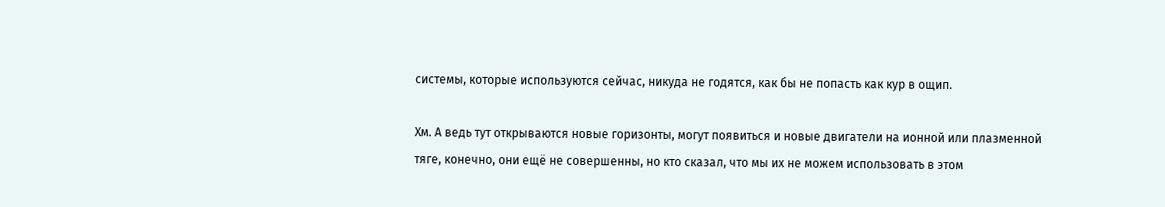системы, которые используются сейчас, никуда не годятся, как бы не попасть как кур в ощип.

Хм. А ведь тут открываются новые горизонты, могут появиться и новые двигатели на ионной или плазменной тяге, конечно, они ещё не совершенны, но кто сказал, что мы их не можем использовать в этом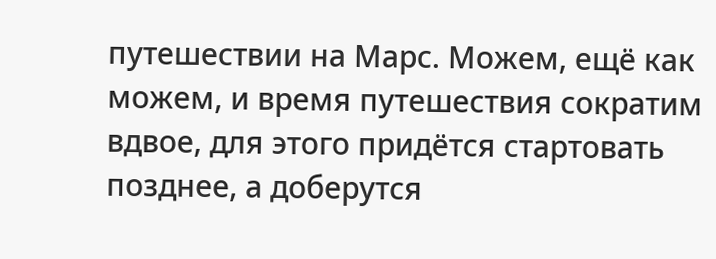путешествии на Марс. Можем, ещё как можем, и время путешествия сократим вдвое, для этого придётся стартовать позднее, а доберутся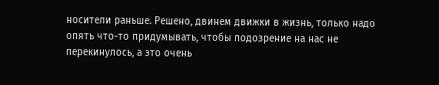носители раньше. Решено, двинем движки в жизнь, только надо опять что-то придумывать, чтобы подозрение на нас не перекинулось, а это очень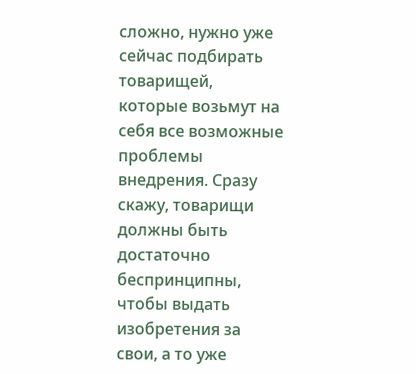сложно, нужно уже сейчас подбирать товарищей, которые возьмут на себя все возможные проблемы внедрения. Сразу скажу, товарищи должны быть достаточно беспринципны, чтобы выдать изобретения за свои, а то уже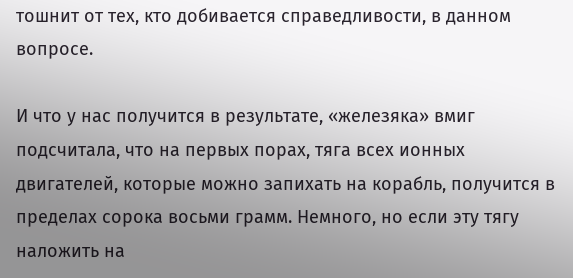тошнит от тех, кто добивается справедливости, в данном вопросе.

И что у нас получится в результате, «железяка» вмиг подсчитала, что на первых порах, тяга всех ионных двигателей, которые можно запихать на корабль, получится в пределах сорока восьми грамм. Немного, но если эту тягу наложить на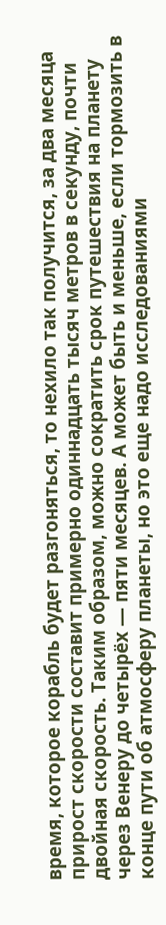время, которое корабль будет разгоняться, то нехило так получится, за два месяца прирост скорости составит примерно одиннадцать тысяч метров в секунду, почти двойная скорость. Таким образом, можно сократить срок путешествия на планету через Венеру до четырёх — пяти месяцев. А может быть и меньше, если тормозить в конце пути об атмосферу планеты, но это еще надо исследованиями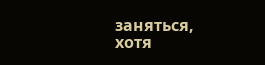заняться, хотя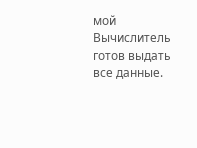мой Вычислитель готов выдать все данные.